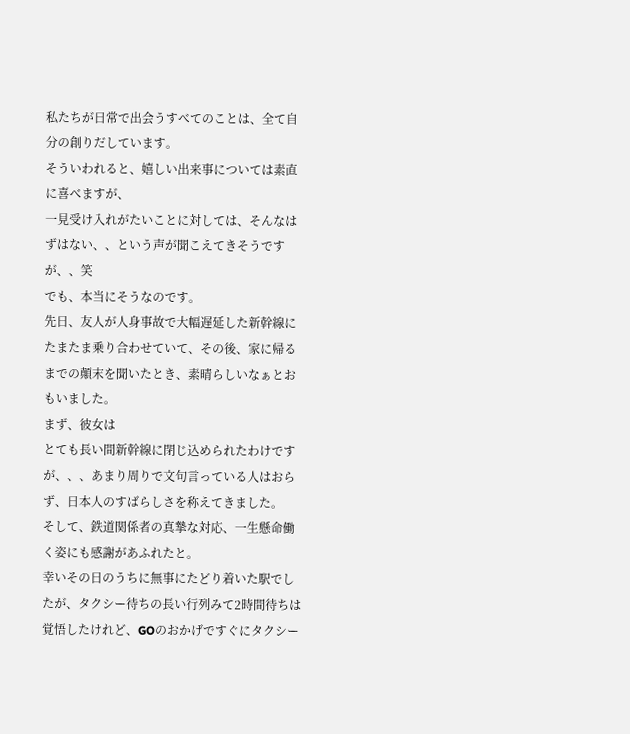私たちが日常で出会うすべてのことは、全て自分の創りだしています。
そういわれると、嬉しい出来事については素直に喜べますが、
一見受け入れがたいことに対しては、そんなはずはない、、という声が聞こえてきそうですが、、笑
でも、本当にそうなのです。
先日、友人が人身事故で大幅遅延した新幹線にたまたま乗り合わせていて、その後、家に帰るまでの顛末を聞いたとき、素晴らしいなぁとおもいました。
まず、彼女は
とても長い間新幹線に閉じ込められたわけですが、、、あまり周りで文句言っている人はおらず、日本人のすばらしさを称えてきました。
そして、鉄道関係者の真摯な対応、一生懸命働く姿にも感謝があふれたと。
幸いその日のうちに無事にたどり着いた駅でしたが、タクシー待ちの長い行列みて2時間待ちは覚悟したけれど、GOのおかげですぐにタクシー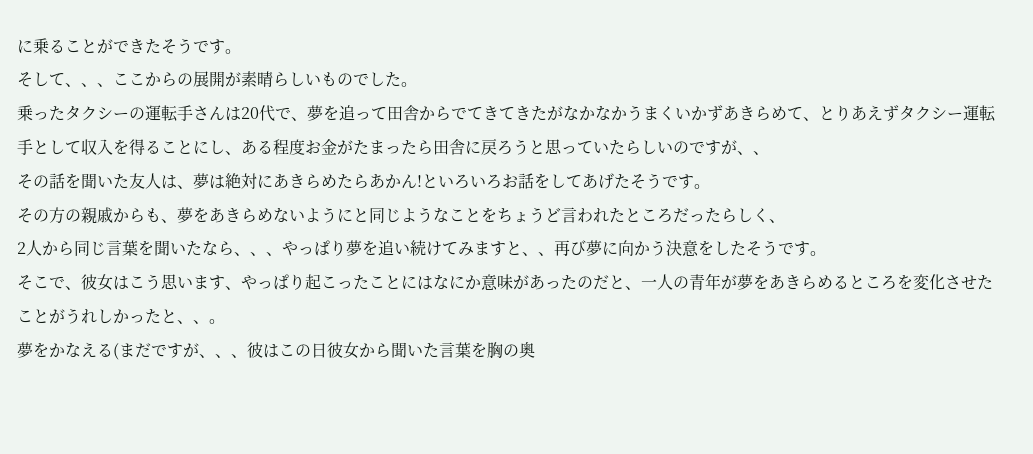に乗ることができたそうです。
そして、、、ここからの展開が素晴らしいものでした。
乗ったタクシーの運転手さんは20代で、夢を追って田舎からでてきてきたがなかなかうまくいかずあきらめて、とりあえずタクシー運転手として収入を得ることにし、ある程度お金がたまったら田舎に戻ろうと思っていたらしいのですが、、
その話を聞いた友人は、夢は絶対にあきらめたらあかん!といろいろお話をしてあげたそうです。
その方の親戚からも、夢をあきらめないようにと同じようなことをちょうど言われたところだったらしく、
2人から同じ言葉を聞いたなら、、、やっぱり夢を追い続けてみますと、、再び夢に向かう決意をしたそうです。
そこで、彼女はこう思います、やっぱり起こったことにはなにか意味があったのだと、一人の青年が夢をあきらめるところを変化させたことがうれしかったと、、。
夢をかなえる(まだですが、、、彼はこの日彼女から聞いた言葉を胸の奥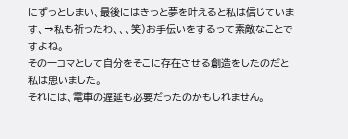にずっとしまい、最後にはきっと夢を叶えると私は信じています、→私も祈ったわ、、、笑)お手伝いをするって素敵なことですよね。
その一コマとして自分をそこに存在させる創造をしたのだと私は思いました。
それには、電車の遅延も必要だったのかもしれません。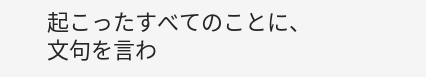起こったすべてのことに、文句を言わ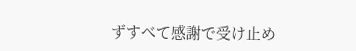ずすべて感謝で受け止め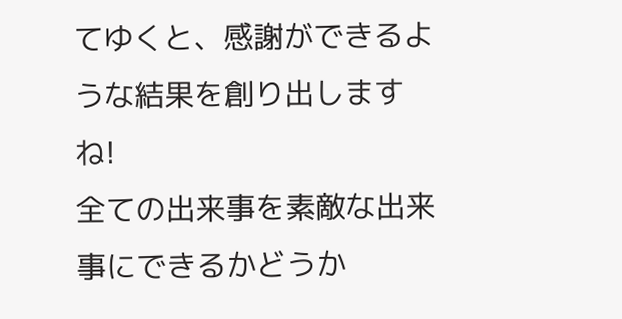てゆくと、感謝ができるような結果を創り出しますね!
全ての出来事を素敵な出来事にできるかどうか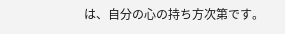は、自分の心の持ち方次第です。